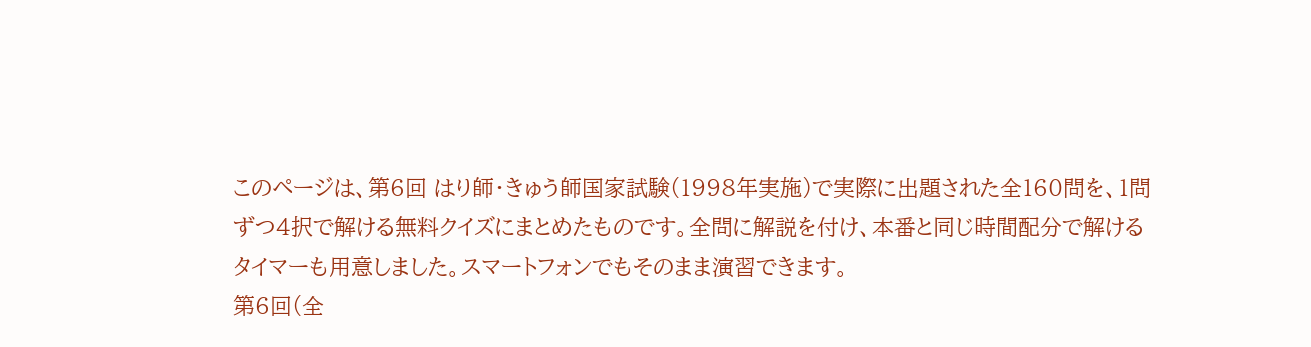このページは、第6回 はり師・きゅう師国家試験(1998年実施)で実際に出題された全160問を、1問ずつ4択で解ける無料クイズにまとめたものです。全問に解説を付け、本番と同じ時間配分で解けるタイマーも用意しました。スマートフォンでもそのまま演習できます。
第6回(全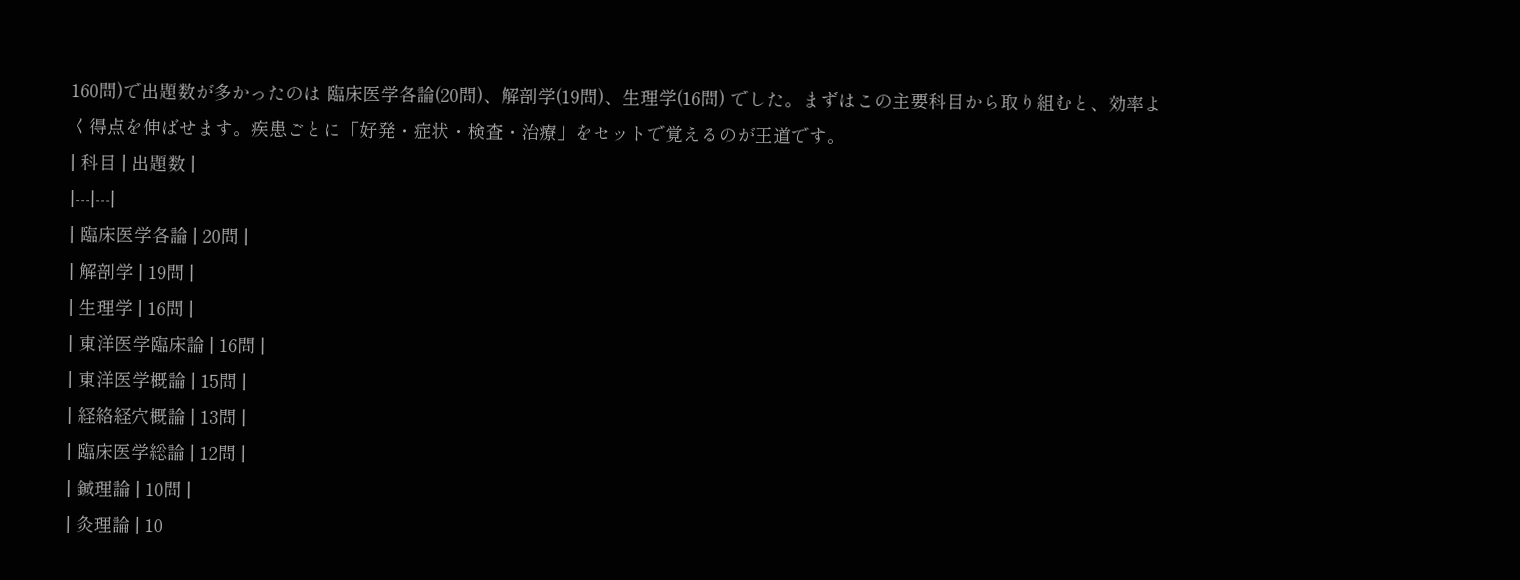160問)で出題数が多かったのは 臨床医学各論(20問)、解剖学(19問)、生理学(16問) でした。まずはこの主要科目から取り組むと、効率よく得点を伸ばせます。疾患ごとに「好発・症状・検査・治療」をセットで覚えるのが王道です。
| 科目 | 出題数 |
|---|---|
| 臨床医学各論 | 20問 |
| 解剖学 | 19問 |
| 生理学 | 16問 |
| 東洋医学臨床論 | 16問 |
| 東洋医学概論 | 15問 |
| 経絡経穴概論 | 13問 |
| 臨床医学総論 | 12問 |
| 鍼理論 | 10問 |
| 灸理論 | 10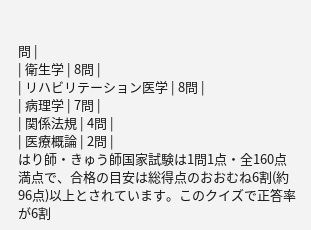問 |
| 衛生学 | 8問 |
| リハビリテーション医学 | 8問 |
| 病理学 | 7問 |
| 関係法規 | 4問 |
| 医療概論 | 2問 |
はり師・きゅう師国家試験は1問1点・全160点満点で、合格の目安は総得点のおおむね6割(約96点)以上とされています。このクイズで正答率が6割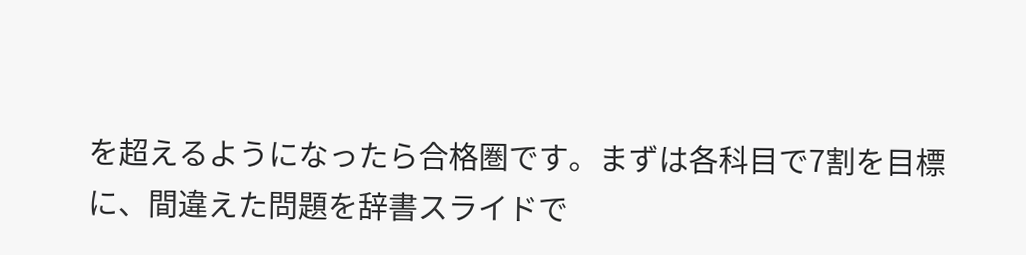を超えるようになったら合格圏です。まずは各科目で7割を目標に、間違えた問題を辞書スライドで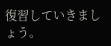復習していきましょう。